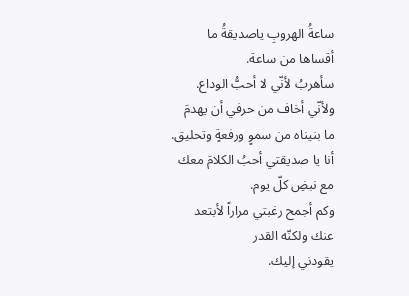ساعةُ الهروبِ ياصديقةُ ما أقساها من ساعة.
سأهربُ لأنّي لا أحبُّ الوداع.
ولأنّي أخاف من حرفي أن يهدمَ ما بنيناه من سموٍ ورفعةٍ وتحليق.
أنا يا صديقتي أحبُ الكلامَ معك مع نبضِ كلّ يوم.
وكم أجمح رغبتي مراراً لأبتعد عنك ولكنّه القدر
يقودني إليك.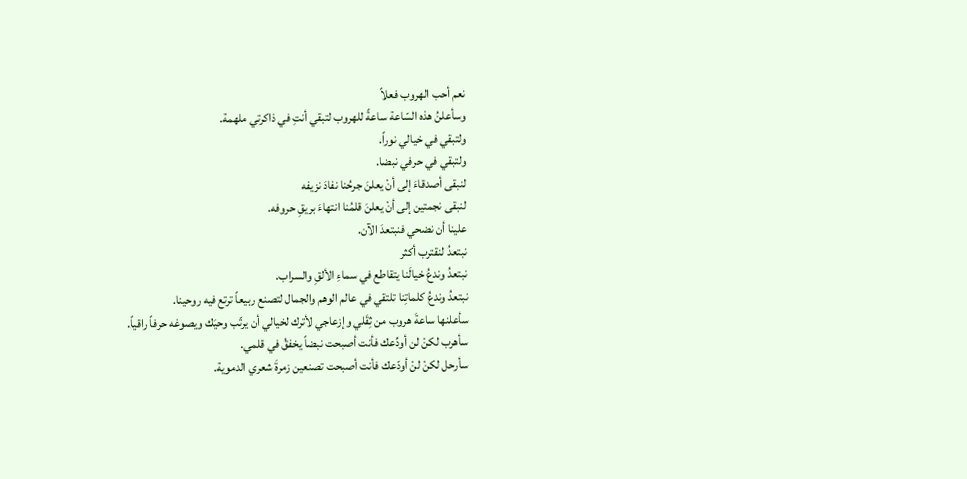نعم أحب الهروب فعلاً
وسأعلنُ هذه السّاعة ساعةً للهروب لتبقي أنتِ في ذاكرتي ملهمة.
ولتبقي في خيالي نوراً.
ولتبقي في حرفي نبضا.
لنبقى أصدقاءَ إلى أنْ يعلنَ جرحُنا نفادَ نزيفه
لنبقى نجمتين إلى أنْ يعلنَ قلمُنا انتهاءَ بريقِ حروفه.
علينا أن نضحي فنبتعدَ الآن.
نبتعدُ لنقترب أكثر
نبتعدُ وندعُ خيالَنا يتقاطع في سماءِ الألقِ والسراب.
نبتعدُ وندعُ كلماتِنا تلتقي في عالم الوهم والجمال لتصنع ربيعاً ترتع فيه روحينا.
سأعلنها ساعةَ هروب من ثِقَلي وإزعاجي لأترك لخيالي أن يرتّب وحيَك ويصوغه حرفاً راقياً.
سأهرب لكنْ لن أودِّعك فأنت أصبحت نبضاً يخفقُ في قلمي.
سأرحل لكنْ لنْ أودّعك فأنت أصبحت تصنعين زمرةَ شعري الدموية.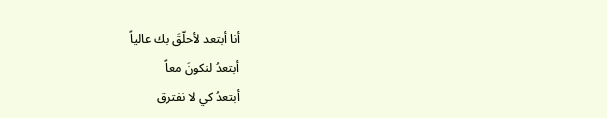أنا أبتعد لأحلّقَ بك عالياً
أبتعدُ لنكونَ معاً
أبتعدُ كي لا نفترق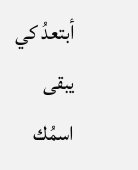أبتعدُ كي يبقى اسمُك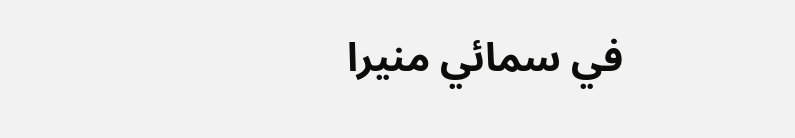في سمائي منيرا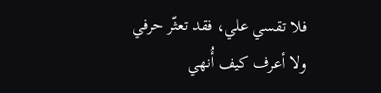فلا تقسي علي، فقد تعثّر حرفي ولا أعرف كيف أُنهي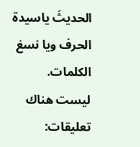الحديثَ ياسيدة الحرف ويا نسغ الكلمات.
ليست هناك تعليقات: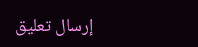إرسال تعليق